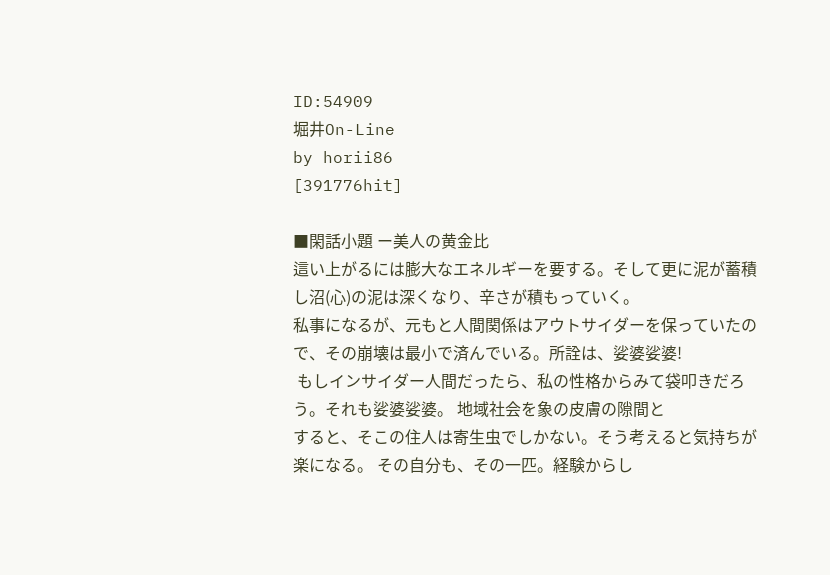ID:54909
堀井On-Line
by horii86
[391776hit]

■閑話小題 ー美人の黄金比
這い上がるには膨大なエネルギーを要する。そして更に泥が蓄積し沼(心)の泥は深くなり、辛さが積もっていく。
私事になるが、元もと人間関係はアウトサイダーを保っていたので、その崩壊は最小で済んでいる。所詮は、娑婆娑婆!
 もしインサイダー人間だったら、私の性格からみて袋叩きだろう。それも娑婆娑婆。 地域社会を象の皮膚の隙間と
すると、そこの住人は寄生虫でしかない。そう考えると気持ちが楽になる。 その自分も、その一匹。経験からし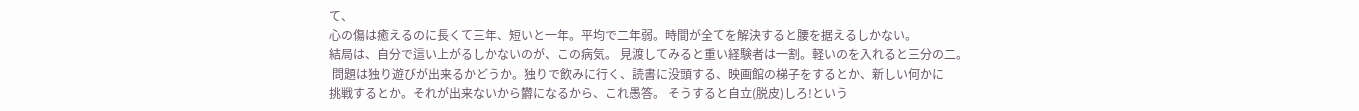て、
心の傷は癒えるのに長くて三年、短いと一年。平均で二年弱。時間が全てを解決すると腰を据えるしかない。
結局は、自分で這い上がるしかないのが、この病気。 見渡してみると重い経験者は一割。軽いのを入れると三分の二。
 問題は独り遊びが出来るかどうか。独りで飲みに行く、読書に没頭する、映画館の梯子をするとか、新しい何かに
挑戦するとか。それが出来ないから欝になるから、これ愚答。 そうすると自立(脱皮)しろ!という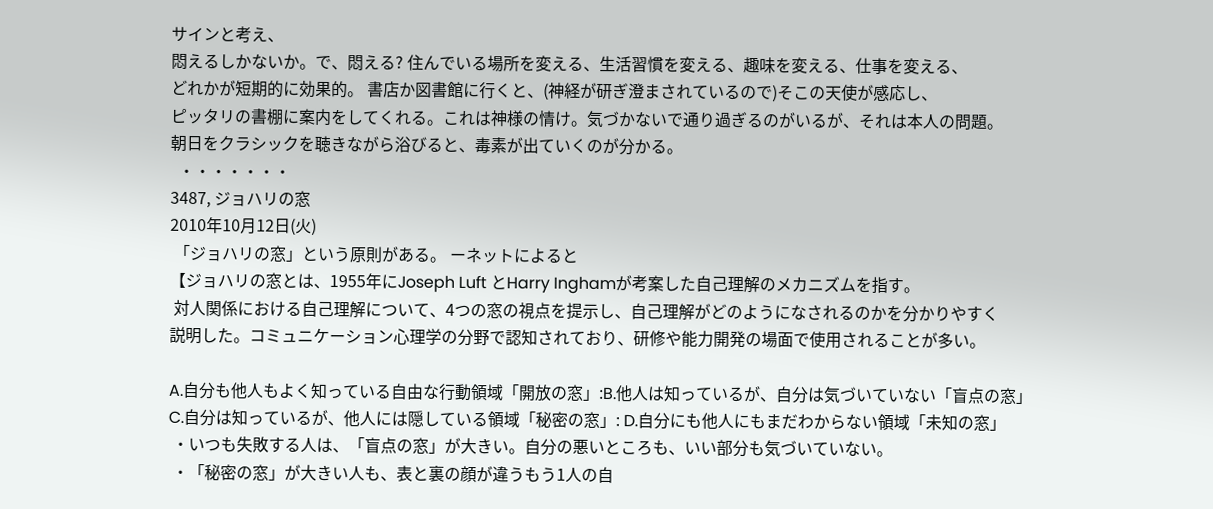サインと考え、
悶えるしかないか。で、悶える? 住んでいる場所を変える、生活習慣を変える、趣味を変える、仕事を変える、
どれかが短期的に効果的。 書店か図書館に行くと、(神経が研ぎ澄まされているので)そこの天使が感応し、
ピッタリの書棚に案内をしてくれる。これは神様の情け。気づかないで通り過ぎるのがいるが、それは本人の問題。
朝日をクラシックを聴きながら浴びると、毒素が出ていくのが分かる。
  ・・・・・・・
3487, ジョハリの窓
2010年10月12日(火)
 「ジョハリの窓」という原則がある。 ーネットによると
【ジョハリの窓とは、1955年にJoseph Luft とHarry Inghamが考案した自己理解のメカニズムを指す。
 対人関係における自己理解について、4つの窓の視点を提示し、自己理解がどのようになされるのかを分かりやすく
説明した。コミュニケーション心理学の分野で認知されており、研修や能力開発の場面で使用されることが多い。

A.自分も他人もよく知っている自由な行動領域「開放の窓」:B.他人は知っているが、自分は気づいていない「盲点の窓」
C.自分は知っているが、他人には隠している領域「秘密の窓」: D.自分にも他人にもまだわからない領域「未知の窓」
 ・いつも失敗する人は、「盲点の窓」が大きい。自分の悪いところも、いい部分も気づいていない。
 ・「秘密の窓」が大きい人も、表と裏の顔が違うもう1人の自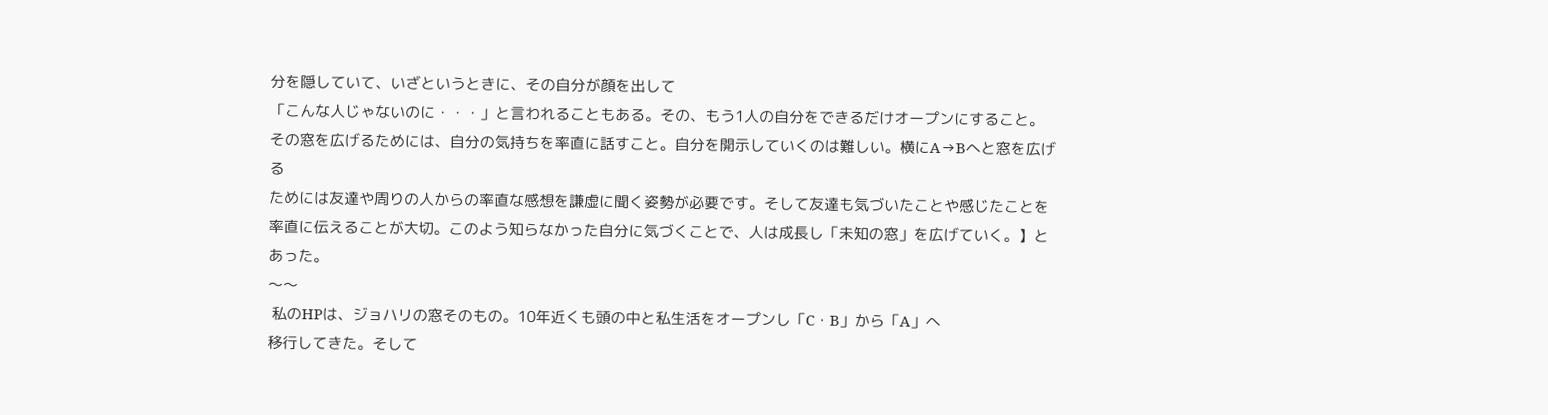分を隠していて、いざというときに、その自分が顔を出して
「こんな人じゃないのに・・・」と言われることもある。その、もう1人の自分をできるだけオープンにすること。
その窓を広げるためには、自分の気持ちを率直に話すこと。自分を開示していくのは難しい。横にA→Bへと窓を広げる
ためには友達や周りの人からの率直な感想を謙虚に聞く姿勢が必要です。そして友達も気づいたことや感じたことを
率直に伝えることが大切。このよう知らなかった自分に気づくことで、人は成長し「未知の窓」を広げていく。】とあった。
〜〜
 私のHPは、ジョハリの窓そのもの。10年近くも頭の中と私生活をオープンし「C・B」から「A」へ
移行してきた。そして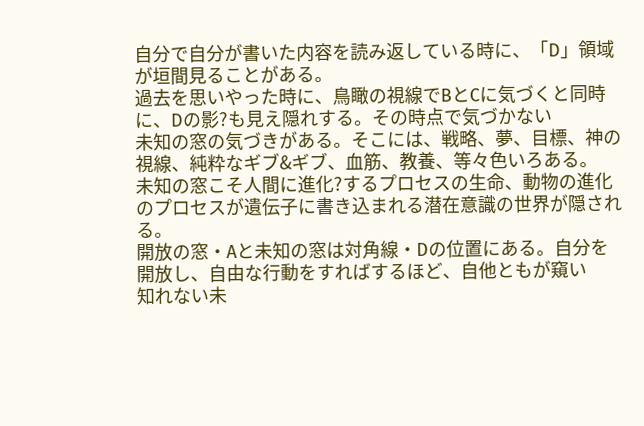自分で自分が書いた内容を読み返している時に、「D」領域が垣間見ることがある。
過去を思いやった時に、鳥瞰の視線でBとCに気づくと同時に、Dの影?も見え隠れする。その時点で気づかない
未知の窓の気づきがある。そこには、戦略、夢、目標、神の視線、純粋なギブ&ギブ、血筋、教養、等々色いろある。
未知の窓こそ人間に進化?するプロセスの生命、動物の進化のプロセスが遺伝子に書き込まれる潜在意識の世界が隠される。
開放の窓・Aと未知の窓は対角線・Dの位置にある。自分を開放し、自由な行動をすればするほど、自他ともが窺い
知れない未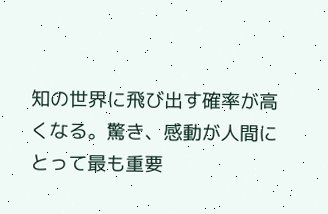知の世界に飛び出す確率が高くなる。驚き、感動が人間にとって最も重要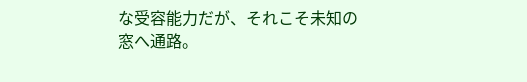な受容能力だが、それこそ未知の
窓へ通路。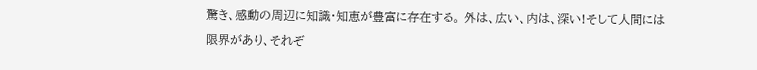驚き、感動の周辺に知識・知恵が豊富に存在する。 外は、広い、内は、深い!そして人間には
限界があり、それぞ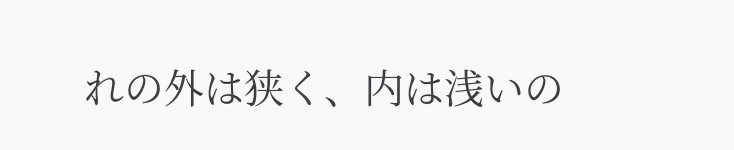れの外は狭く、内は浅いの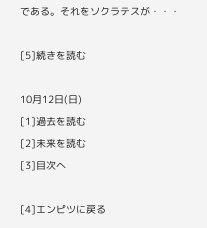である。それをソクラテスが・・・

[5]続きを読む

10月12日(日)
[1]過去を読む
[2]未来を読む
[3]目次へ

[4]エンピツに戻る